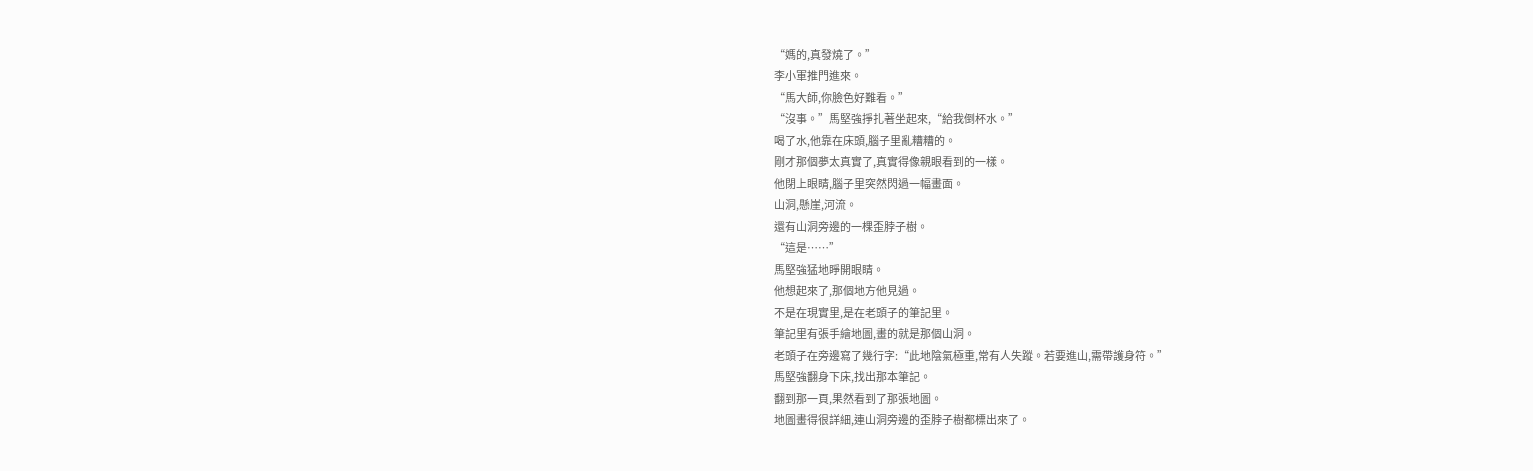“媽的,真發燒了。”
李小軍推門進來。
“馬大師,你臉色好難看。”
“沒事。”馬堅強掙扎著坐起來,“給我倒杯水。”
喝了水,他靠在床頭,腦子里亂糟糟的。
剛才那個夢太真實了,真實得像親眼看到的一樣。
他閉上眼睛,腦子里突然閃過一幅畫面。
山洞,懸崖,河流。
還有山洞旁邊的一棵歪脖子樹。
“這是……”
馬堅強猛地睜開眼睛。
他想起來了,那個地方他見過。
不是在現實里,是在老頭子的筆記里。
筆記里有張手繪地圖,畫的就是那個山洞。
老頭子在旁邊寫了幾行字:“此地陰氣極重,常有人失蹤。若要進山,需帶護身符。”
馬堅強翻身下床,找出那本筆記。
翻到那一頁,果然看到了那張地圖。
地圖畫得很詳細,連山洞旁邊的歪脖子樹都標出來了。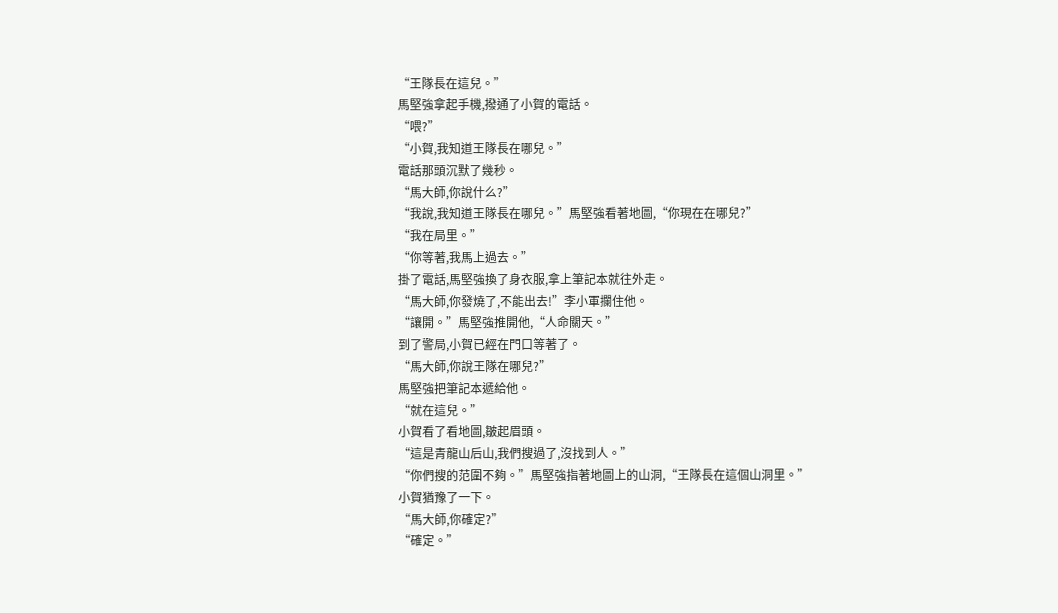“王隊長在這兒。”
馬堅強拿起手機,撥通了小賀的電話。
“喂?”
“小賀,我知道王隊長在哪兒。”
電話那頭沉默了幾秒。
“馬大師,你說什么?”
“我說,我知道王隊長在哪兒。”馬堅強看著地圖,“你現在在哪兒?”
“我在局里。”
“你等著,我馬上過去。”
掛了電話,馬堅強換了身衣服,拿上筆記本就往外走。
“馬大師,你發燒了,不能出去!”李小軍攔住他。
“讓開。”馬堅強推開他,“人命關天。”
到了警局,小賀已經在門口等著了。
“馬大師,你說王隊在哪兒?”
馬堅強把筆記本遞給他。
“就在這兒。”
小賀看了看地圖,皺起眉頭。
“這是青龍山后山,我們搜過了,沒找到人。”
“你們搜的范圍不夠。”馬堅強指著地圖上的山洞,“王隊長在這個山洞里。”
小賀猶豫了一下。
“馬大師,你確定?”
“確定。”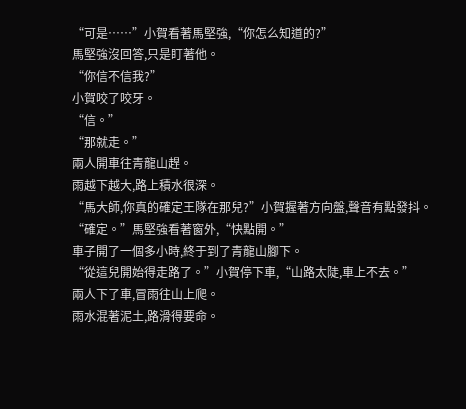“可是……”小賀看著馬堅強,“你怎么知道的?”
馬堅強沒回答,只是盯著他。
“你信不信我?”
小賀咬了咬牙。
“信。”
“那就走。”
兩人開車往青龍山趕。
雨越下越大,路上積水很深。
“馬大師,你真的確定王隊在那兒?”小賀握著方向盤,聲音有點發抖。
“確定。”馬堅強看著窗外,“快點開。”
車子開了一個多小時,終于到了青龍山腳下。
“從這兒開始得走路了。”小賀停下車,“山路太陡,車上不去。”
兩人下了車,冒雨往山上爬。
雨水混著泥土,路滑得要命。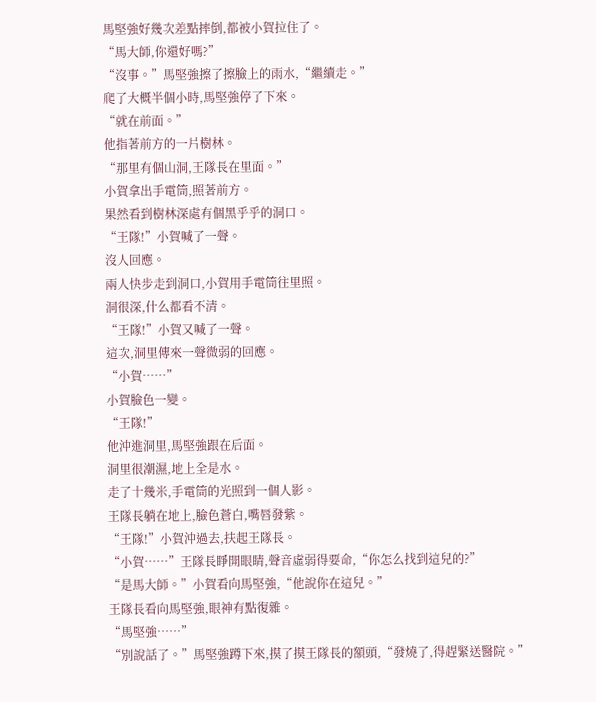馬堅強好幾次差點摔倒,都被小賀拉住了。
“馬大師,你還好嗎?”
“沒事。”馬堅強擦了擦臉上的雨水,“繼續走。”
爬了大概半個小時,馬堅強停了下來。
“就在前面。”
他指著前方的一片樹林。
“那里有個山洞,王隊長在里面。”
小賀拿出手電筒,照著前方。
果然看到樹林深處有個黑乎乎的洞口。
“王隊!”小賀喊了一聲。
沒人回應。
兩人快步走到洞口,小賀用手電筒往里照。
洞很深,什么都看不清。
“王隊!”小賀又喊了一聲。
這次,洞里傳來一聲微弱的回應。
“小賀……”
小賀臉色一變。
“王隊!”
他沖進洞里,馬堅強跟在后面。
洞里很潮濕,地上全是水。
走了十幾米,手電筒的光照到一個人影。
王隊長躺在地上,臉色蒼白,嘴唇發紫。
“王隊!”小賀沖過去,扶起王隊長。
“小賀……”王隊長睜開眼睛,聲音虛弱得要命,“你怎么找到這兒的?”
“是馬大師。”小賀看向馬堅強,“他說你在這兒。”
王隊長看向馬堅強,眼神有點復雜。
“馬堅強……”
“別說話了。”馬堅強蹲下來,摸了摸王隊長的額頭,“發燒了,得趕緊送醫院。”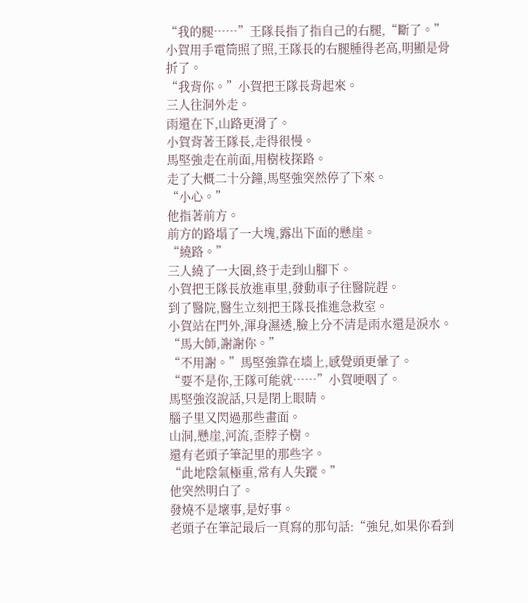“我的腿……”王隊長指了指自己的右腿,“斷了。”
小賀用手電筒照了照,王隊長的右腿腫得老高,明顯是骨折了。
“我背你。”小賀把王隊長背起來。
三人往洞外走。
雨還在下,山路更滑了。
小賀背著王隊長,走得很慢。
馬堅強走在前面,用樹枝探路。
走了大概二十分鐘,馬堅強突然停了下來。
“小心。”
他指著前方。
前方的路塌了一大塊,露出下面的懸崖。
“繞路。”
三人繞了一大圈,終于走到山腳下。
小賀把王隊長放進車里,發動車子往醫院趕。
到了醫院,醫生立刻把王隊長推進急救室。
小賀站在門外,渾身濕透,臉上分不清是雨水還是淚水。
“馬大師,謝謝你。”
“不用謝。”馬堅強靠在墻上,感覺頭更暈了。
“要不是你,王隊可能就……”小賀哽咽了。
馬堅強沒說話,只是閉上眼睛。
腦子里又閃過那些畫面。
山洞,懸崖,河流,歪脖子樹。
還有老頭子筆記里的那些字。
“此地陰氣極重,常有人失蹤。”
他突然明白了。
發燒不是壞事,是好事。
老頭子在筆記最后一頁寫的那句話:“強兒,如果你看到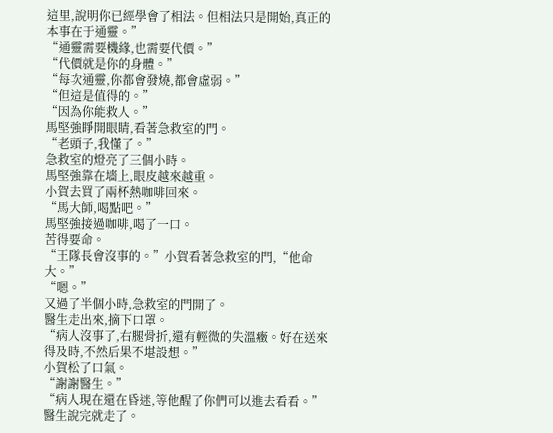這里,說明你已經學會了相法。但相法只是開始,真正的本事在于通靈。”
“通靈需要機緣,也需要代價。”
“代價就是你的身體。”
“每次通靈,你都會發燒,都會虛弱。”
“但這是值得的。”
“因為你能救人。”
馬堅強睜開眼睛,看著急救室的門。
“老頭子,我懂了。”
急救室的燈亮了三個小時。
馬堅強靠在墻上,眼皮越來越重。
小賀去買了兩杯熱咖啡回來。
“馬大師,喝點吧。”
馬堅強接過咖啡,喝了一口。
苦得要命。
“王隊長會沒事的。”小賀看著急救室的門,“他命大。”
“嗯。”
又過了半個小時,急救室的門開了。
醫生走出來,摘下口罩。
“病人沒事了,右腿骨折,還有輕微的失溫癥。好在送來得及時,不然后果不堪設想。”
小賀松了口氣。
“謝謝醫生。”
“病人現在還在昏迷,等他醒了你們可以進去看看。”
醫生說完就走了。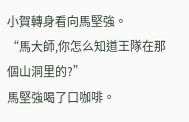小賀轉身看向馬堅強。
“馬大師,你怎么知道王隊在那個山洞里的?”
馬堅強喝了口咖啡。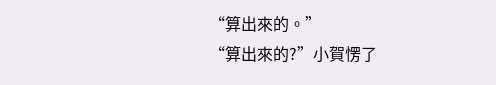“算出來的。”
“算出來的?”小賀愣了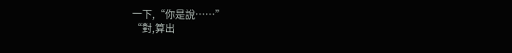一下,“你是說……”
“對,算出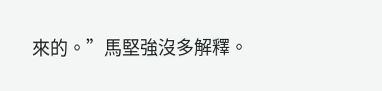來的。”馬堅強沒多解釋。